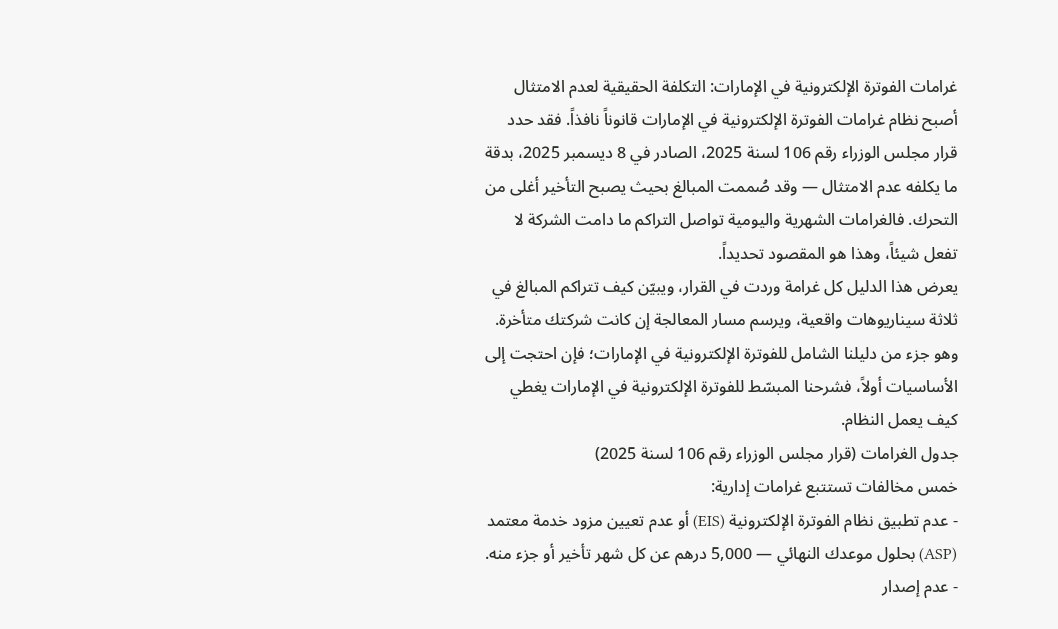غرامات الفوترة الإلكترونية في الإمارات: التكلفة الحقيقية لعدم الامتثال
أصبح نظام غرامات الفوترة الإلكترونية في الإمارات قانوناً نافذاً. فقد حدد قرار مجلس الوزراء رقم 106 لسنة 2025، الصادر في 8 ديسمبر 2025، بدقة ما يكلفه عدم الامتثال — وقد صُممت المبالغ بحيث يصبح التأخير أغلى من التحرك. فالغرامات الشهرية واليومية تواصل التراكم ما دامت الشركة لا تفعل شيئاً، وهذا هو المقصود تحديداً.
يعرض هذا الدليل كل غرامة وردت في القرار، ويبيّن كيف تتراكم المبالغ في ثلاثة سيناريوهات واقعية، ويرسم مسار المعالجة إن كانت شركتك متأخرة. وهو جزء من دليلنا الشامل للفوترة الإلكترونية في الإمارات؛ فإن احتجت إلى الأساسيات أولاً، فشرحنا المبسّط للفوترة الإلكترونية في الإمارات يغطي كيف يعمل النظام.
جدول الغرامات (قرار مجلس الوزراء رقم 106 لسنة 2025)
خمس مخالفات تستتبع غرامات إدارية:
- عدم تطبيق نظام الفوترة الإلكترونية (EIS) أو عدم تعيين مزود خدمة معتمد (ASP) بحلول موعدك النهائي — 5,000 درهم عن كل شهر تأخير أو جزء منه.
- عدم إصدار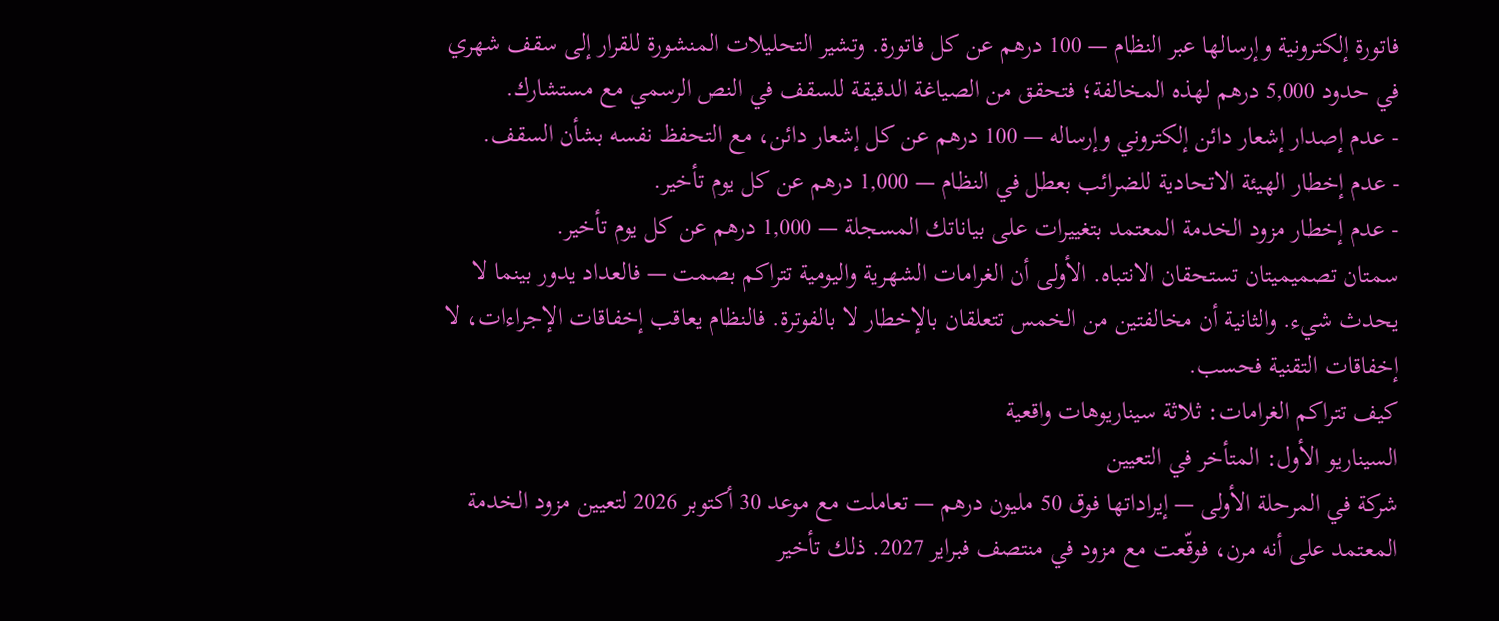فاتورة إلكترونية وإرسالها عبر النظام — 100 درهم عن كل فاتورة. وتشير التحليلات المنشورة للقرار إلى سقف شهري في حدود 5,000 درهم لهذه المخالفة؛ فتحقق من الصياغة الدقيقة للسقف في النص الرسمي مع مستشارك.
- عدم إصدار إشعار دائن إلكتروني وإرساله — 100 درهم عن كل إشعار دائن، مع التحفظ نفسه بشأن السقف.
- عدم إخطار الهيئة الاتحادية للضرائب بعطل في النظام — 1,000 درهم عن كل يوم تأخير.
- عدم إخطار مزود الخدمة المعتمد بتغييرات على بياناتك المسجلة — 1,000 درهم عن كل يوم تأخير.
سمتان تصميميتان تستحقان الانتباه. الأولى أن الغرامات الشهرية واليومية تتراكم بصمت — فالعداد يدور بينما لا يحدث شيء. والثانية أن مخالفتين من الخمس تتعلقان بالإخطار لا بالفوترة. فالنظام يعاقب إخفاقات الإجراءات، لا إخفاقات التقنية فحسب.
كيف تتراكم الغرامات: ثلاثة سيناريوهات واقعية
السيناريو الأول: المتأخر في التعيين
شركة في المرحلة الأولى — إيراداتها فوق 50 مليون درهم — تعاملت مع موعد 30 أكتوبر 2026 لتعيين مزود الخدمة المعتمد على أنه مرن، فوقّعت مع مزود في منتصف فبراير 2027. ذلك تأخير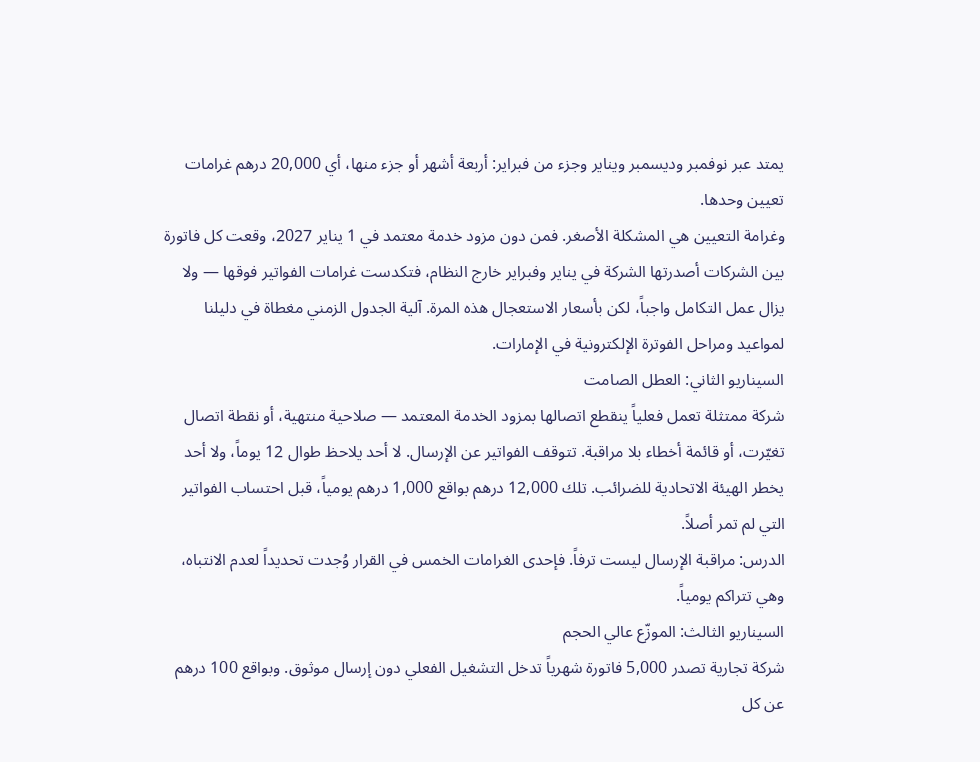يمتد عبر نوفمبر وديسمبر ويناير وجزء من فبراير: أربعة أشهر أو جزء منها، أي 20,000 درهم غرامات تعيين وحدها.
وغرامة التعيين هي المشكلة الأصغر. فمن دون مزود خدمة معتمد في 1 يناير 2027، وقعت كل فاتورة بين الشركات أصدرتها الشركة في يناير وفبراير خارج النظام، فتكدست غرامات الفواتير فوقها — ولا يزال عمل التكامل واجباً، لكن بأسعار الاستعجال هذه المرة. آلية الجدول الزمني مغطاة في دليلنا لمواعيد ومراحل الفوترة الإلكترونية في الإمارات.
السيناريو الثاني: العطل الصامت
شركة ممتثلة تعمل فعلياً ينقطع اتصالها بمزود الخدمة المعتمد — صلاحية منتهية، أو نقطة اتصال تغيّرت، أو قائمة أخطاء بلا مراقبة. تتوقف الفواتير عن الإرسال. لا أحد يلاحظ طوال 12 يوماً، ولا أحد يخطر الهيئة الاتحادية للضرائب. تلك 12,000 درهم بواقع 1,000 درهم يومياً، قبل احتساب الفواتير التي لم تمر أصلاً.
الدرس: مراقبة الإرسال ليست ترفاً. فإحدى الغرامات الخمس في القرار وُجدت تحديداً لعدم الانتباه، وهي تتراكم يومياً.
السيناريو الثالث: الموزّع عالي الحجم
شركة تجارية تصدر 5,000 فاتورة شهرياً تدخل التشغيل الفعلي دون إرسال موثوق. وبواقع 100 درهم عن كل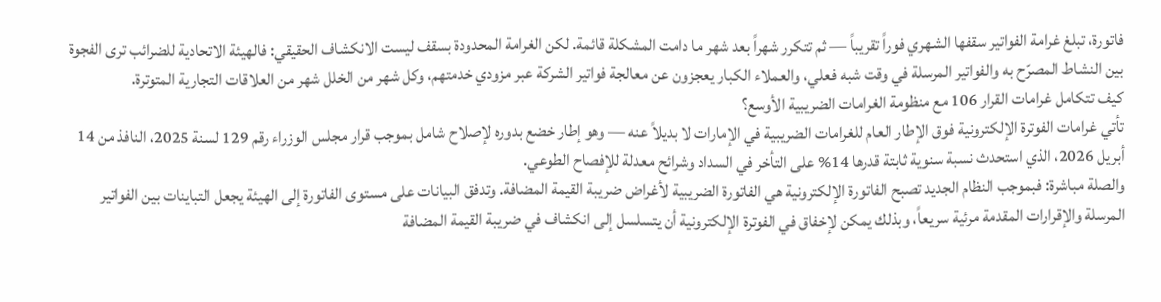فاتورة، تبلغ غرامة الفواتير سقفها الشهري فوراً تقريباً — ثم تتكرر شهراً بعد شهر ما دامت المشكلة قائمة. لكن الغرامة المحدودة بسقف ليست الانكشاف الحقيقي: فالهيئة الاتحادية للضرائب ترى الفجوة بين النشاط المصرّح به والفواتير المرسلة في وقت شبه فعلي، والعملاء الكبار يعجزون عن معالجة فواتير الشركة عبر مزودي خدمتهم، وكل شهر من الخلل شهر من العلاقات التجارية المتوترة.
كيف تتكامل غرامات القرار 106 مع منظومة الغرامات الضريبية الأوسع؟
تأتي غرامات الفوترة الإلكترونية فوق الإطار العام للغرامات الضريبية في الإمارات لا بديلاً عنه — وهو إطار خضع بدوره لإصلاح شامل بموجب قرار مجلس الوزراء رقم 129 لسنة 2025، النافذ من 14 أبريل 2026، الذي استحدث نسبة سنوية ثابتة قدرها 14% على التأخر في السداد وشرائح معدلة للإفصاح الطوعي.
والصلة مباشرة: فبموجب النظام الجديد تصبح الفاتورة الإلكترونية هي الفاتورة الضريبية لأغراض ضريبة القيمة المضافة. وتدفق البيانات على مستوى الفاتورة إلى الهيئة يجعل التباينات بين الفواتير المرسلة والإقرارات المقدمة مرئية سريعاً، وبذلك يمكن لإخفاق في الفوترة الإلكترونية أن يتسلسل إلى انكشاف في ضريبة القيمة المضافة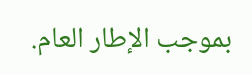بموجب الإطار العام.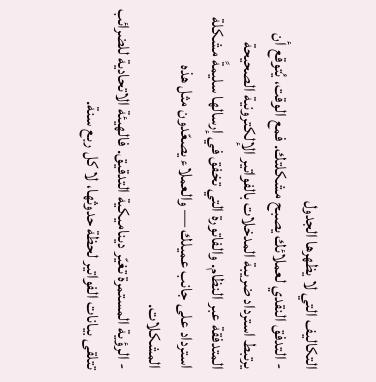التكاليف التي لا يظهرها الجدول
- التدفق النقدي لعملائك يصبح مشكلتك. فمع الوقت، يُتوقع أن يرتبط استرداد ضريبة المدخلات بالفواتير الإلكترونية الصحيحة المتدفقة عبر النظام. والفاتورة التي تخفق في إرسالها سليمةً مشكلة استرداد على جانب عميلك — والعملاء يصعّدون مثل هذه المشكلات.
- الرؤية المستمرة تغيّر ديناميكية التدقيق. فالهيئة الاتحادية للضرائب تتلقى بيانات الفواتير لحظة حدوثها، لا كل ربع سنة.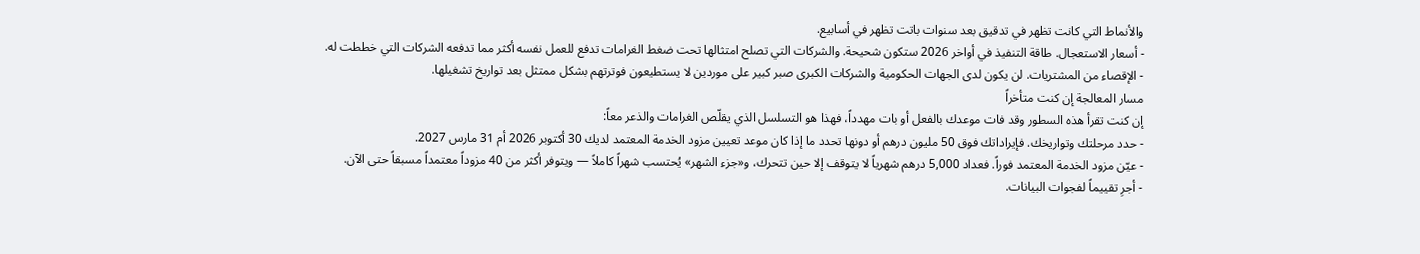والأنماط التي كانت تظهر في تدقيق بعد سنوات باتت تظهر في أسابيع.
- أسعار الاستعجال. طاقة التنفيذ في أواخر 2026 ستكون شحيحة. والشركات التي تصلح امتثالها تحت ضغط الغرامات تدفع للعمل نفسه أكثر مما تدفعه الشركات التي خططت له.
- الإقصاء من المشتريات. لن يكون لدى الجهات الحكومية والشركات الكبرى صبر كبير على موردين لا يستطيعون فوترتهم بشكل ممتثل بعد تواريخ تشغيلها.
مسار المعالجة إن كنت متأخراً
إن كنت تقرأ هذه السطور وقد فات موعدك بالفعل أو بات مهدداً، فهذا هو التسلسل الذي يقلّص الغرامات والذعر معاً:
- حدد مرحلتك وتواريخك. فإيراداتك فوق 50 مليون درهم أو دونها تحدد ما إذا كان موعد تعيين مزود الخدمة المعتمد لديك 30 أكتوبر 2026 أم 31 مارس 2027.
- عيّن مزود الخدمة المعتمد فوراً. فعداد 5,000 درهم شهرياً لا يتوقف إلا حين تتحرك، و«جزء الشهر» يُحتسب شهراً كاملاً — ويتوفر أكثر من 40 مزوداً معتمداً مسبقاً حتى الآن.
- أجرِ تقييماً لفجوات البيانات.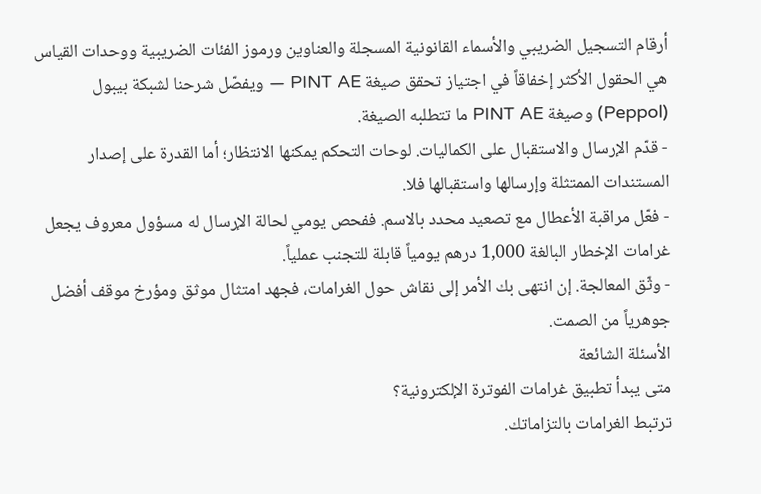أرقام التسجيل الضريبي والأسماء القانونية المسجلة والعناوين ورموز الفئات الضريبية ووحدات القياس هي الحقول الأكثر إخفاقاً في اجتياز تحقق صيغة PINT AE — ويفصّل شرحنا لشبكة بيبول (Peppol) وصيغة PINT AE ما تتطلبه الصيغة.
- قدّم الإرسال والاستقبال على الكماليات. لوحات التحكم يمكنها الانتظار؛ أما القدرة على إصدار المستندات الممتثلة وإرسالها واستقبالها فلا.
- فعّل مراقبة الأعطال مع تصعيد محدد بالاسم. ففحص يومي لحالة الإرسال له مسؤول معروف يجعل غرامات الإخطار البالغة 1,000 درهم يومياً قابلة للتجنب عملياً.
- وثّق المعالجة. إن انتهى بك الأمر إلى نقاش حول الغرامات، فجهد امتثال موثق ومؤرخ موقف أفضل جوهرياً من الصمت.
الأسئلة الشائعة
متى يبدأ تطبيق غرامات الفوترة الإلكترونية؟
ترتبط الغرامات بالتزاماتك.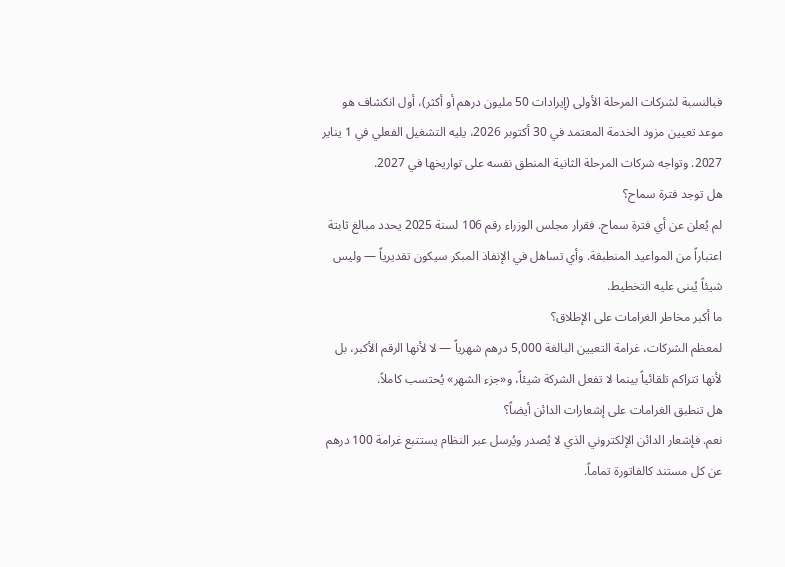فبالنسبة لشركات المرحلة الأولى (إيرادات 50 مليون درهم أو أكثر)، أول انكشاف هو موعد تعيين مزود الخدمة المعتمد في 30 أكتوبر 2026، يليه التشغيل الفعلي في 1 يناير 2027. وتواجه شركات المرحلة الثانية المنطق نفسه على تواريخها في 2027.
هل توجد فترة سماح؟
لم يُعلن عن أي فترة سماح. فقرار مجلس الوزراء رقم 106 لسنة 2025 يحدد مبالغ ثابتة اعتباراً من المواعيد المنطبقة. وأي تساهل في الإنفاذ المبكر سيكون تقديرياً — وليس شيئاً يُبنى عليه التخطيط.
ما أكبر مخاطر الغرامات على الإطلاق؟
لمعظم الشركات، غرامة التعيين البالغة 5,000 درهم شهرياً — لا لأنها الرقم الأكبر، بل لأنها تتراكم تلقائياً بينما لا تفعل الشركة شيئاً، و«جزء الشهر» يُحتسب كاملاً.
هل تنطبق الغرامات على إشعارات الدائن أيضاً؟
نعم. فإشعار الدائن الإلكتروني الذي لا يُصدر ويُرسل عبر النظام يستتبع غرامة 100 درهم عن كل مستند كالفاتورة تماماً.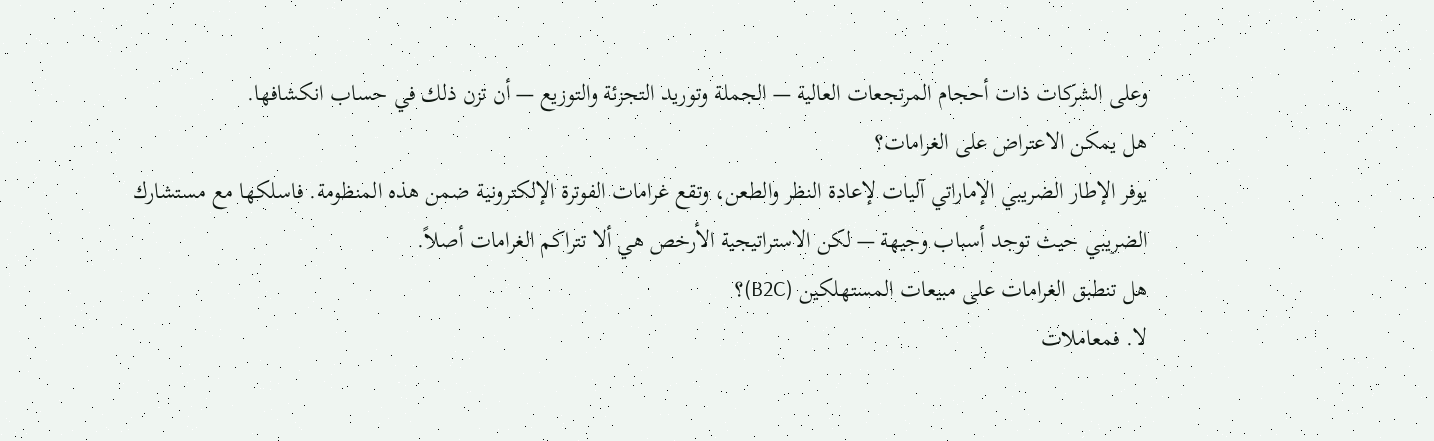وعلى الشركات ذات أحجام المرتجعات العالية — الجملة وتوريد التجزئة والتوزيع — أن تزن ذلك في حساب انكشافها.
هل يمكن الاعتراض على الغرامات؟
يوفر الإطار الضريبي الإماراتي آليات لإعادة النظر والطعن، وتقع غرامات الفوترة الإلكترونية ضمن هذه المنظومة. فاسلكها مع مستشارك الضريبي حيث توجد أسباب وجيهة — لكن الاستراتيجية الأرخص هي ألا تتراكم الغرامات أصلاً.
هل تنطبق الغرامات على مبيعات المستهلكين (B2C)؟
لا. فمعاملات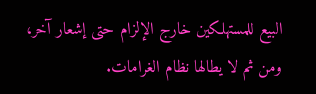البيع للمستهلكين خارج الإلزام حتى إشعار آخر، ومن ثم لا يطالها نظام الغرامات.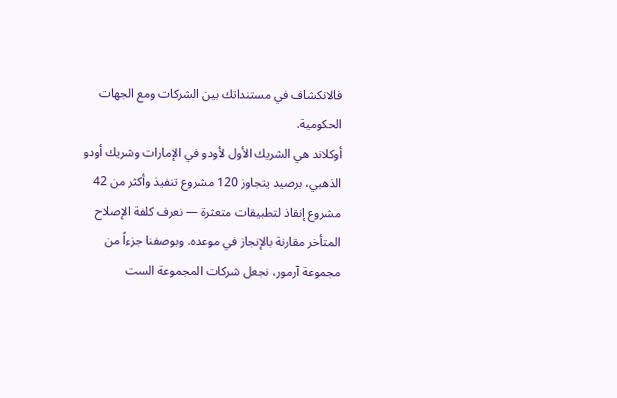فالانكشاف في مستنداتك بين الشركات ومع الجهات الحكومية.
أوكلاند هي الشريك الأول لأودو في الإمارات وشريك أودو الذهبي، برصيد يتجاوز 120 مشروع تنفيذ وأكثر من 42 مشروع إنقاذ لتطبيقات متعثرة — نعرف كلفة الإصلاح المتأخر مقارنة بالإنجاز في موعده. وبوصفنا جزءاً من مجموعة آرمور، نجعل شركات المجموعة الست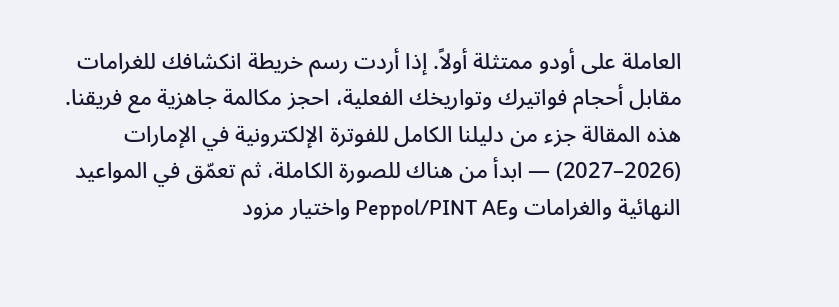العاملة على أودو ممتثلة أولاً. إذا أردت رسم خريطة انكشافك للغرامات مقابل أحجام فواتيرك وتواريخك الفعلية، احجز مكالمة جاهزية مع فريقنا.
هذه المقالة جزء من دليلنا الكامل للفوترة الإلكترونية في الإمارات (2026–2027) — ابدأ من هناك للصورة الكاملة، ثم تعمّق في المواعيد النهائية والغرامات وPeppol/PINT AE واختيار مزود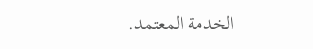الخدمة المعتمد.